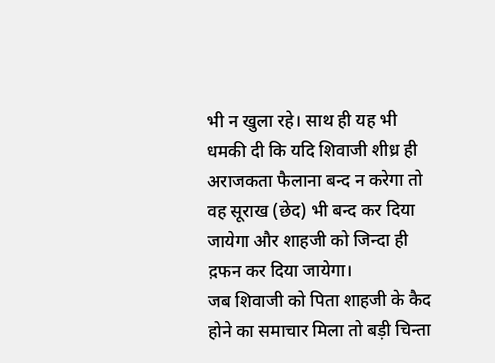भी न खुला रहे। साथ ही यह भी धमकी दी कि यदि शिवाजी शीध्र ही अराजकता फैलाना बन्द न करेगा तो वह सूराख (छेद) भी बन्द कर दिया जायेगा और शाहजी को जिन्दा ही द़फन कर दिया जायेगा।
जब शिवाजी को पिता शाहजी के कैद होने का समाचार मिला तो बड़ी चिन्ता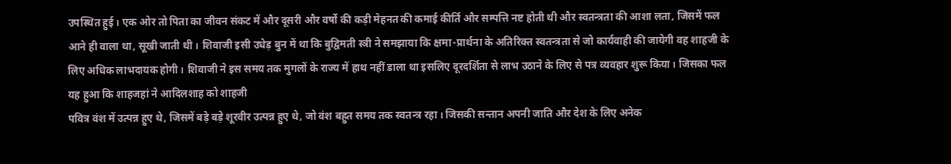उपस्थित हुई। एक ओर तो पिता का जीवन संकट में और दूसरी और वर्षो की कड़ी मेहनत की कमाई कीर्ति और सम्पत्ति नष्ट होती थी और स्वतन्त्रता की आशा लता, जिसमें फल आने ही वाला था, सूखी जाती थी। शिवाजी इसी उधेड़ बुन में था कि बुद्विमती स्त्री ने समझाया कि क्षमा-प्रार्थना के अतिरिक्त स्वतन्त्रता से जो कार्यवाही की जायेगी वह शाहजी के लिए अधिक लाभदायक होगी। शिवाजी ने इस समय तक मुगलों के राज्य में हाथ नहीं डाला था इसलिए दूरदर्शिता से लाभ उठाने के लिए से पत्र व्यवहार शुरू किया। जिसका फल यह हुआ कि शाहजहां ने आदिलशाह को शाहजी
पवित्र वंश में उत्पन्न हुए थे, जिसमें बड़े बड़े शूरवीर उत्पन्न हुए थे, जो वंश बहुत समय तक स्वतन्त्र रहा। जिसकी सन्तान अपनी जाति और देश के लिए अनेक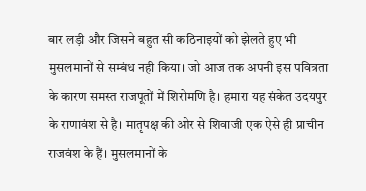बार लड़ी और जिसने बहुत सी कठिनाइयों को झेलते हुए भी मुसलमानों से सम्बंध नही किया। जो आज तक अपनी इस पवित्रता के कारण समस्त राजपूतों में शिरोमणि है। हमारा यह संकेत उदयपुर के राणावंश से है। मातृपक्ष की ओर से शिवाजी एक ऐसे ही प्राचीन राजवंश के हैं। मुसलमानों के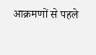आक्रमणों से पहले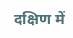दक्षिण में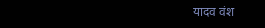यादव वंश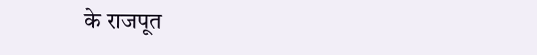के राजपूत